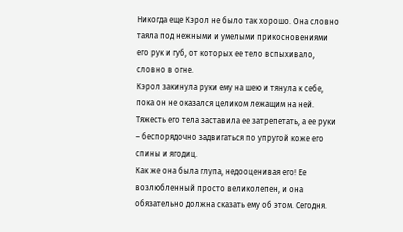Никогда еще Кэрол не было так хорошо. Она словно таяла под нежными и умелыми прикосновениями его рук и губ, от которых ее тело вспыхивало, словно в огне.
Кэрол закинула руки ему на шею и тянула к себе, пока он не оказался целиком лежащим на ней. Тяжесть его тела заставила ее затрепетать, а ее руки – беспорядочно задвигаться по упругой коже его спины и ягодиц.
Как же она была глупа, недооценивая его! Ее возлюбленный просто великолепен, и она обязательно должна сказать ему об этом. Сегодня.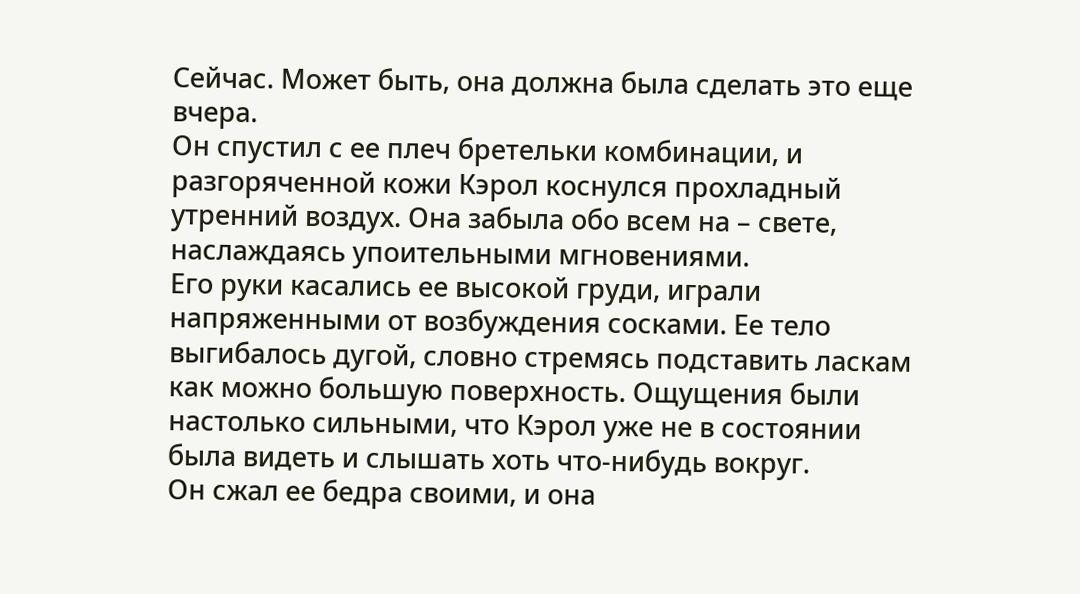Сейчас. Может быть, она должна была сделать это еще вчера.
Он спустил с ее плеч бретельки комбинации, и разгоряченной кожи Кэрол коснулся прохладный утренний воздух. Она забыла обо всем на – свете, наслаждаясь упоительными мгновениями.
Его руки касались ее высокой груди, играли напряженными от возбуждения сосками. Ее тело выгибалось дугой, словно стремясь подставить ласкам как можно большую поверхность. Ощущения были настолько сильными, что Кэрол уже не в состоянии была видеть и слышать хоть что-нибудь вокруг.
Он сжал ее бедра своими, и она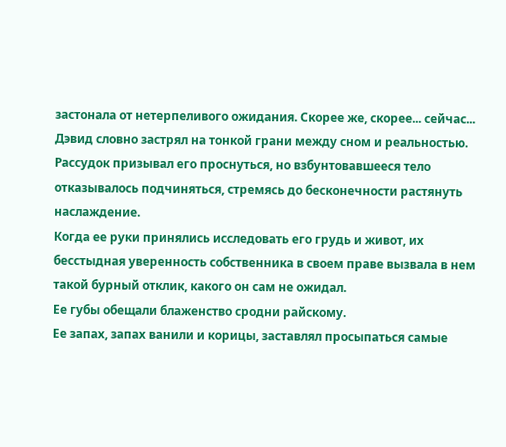застонала от нетерпеливого ожидания. Скорее же, скорее... сейчас...
Дэвид словно застрял на тонкой грани между сном и реальностью. Рассудок призывал его проснуться, но взбунтовавшееся тело отказывалось подчиняться, стремясь до бесконечности растянуть наслаждение.
Когда ее руки принялись исследовать его грудь и живот, их бесстыдная уверенность собственника в своем праве вызвала в нем такой бурный отклик, какого он сам не ожидал.
Ее губы обещали блаженство сродни райскому.
Ее запах, запах ванили и корицы, заставлял просыпаться самые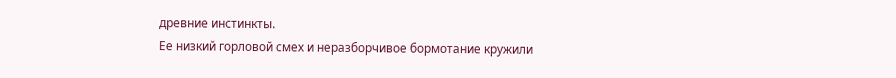древние инстинкты.
Ее низкий горловой смех и неразборчивое бормотание кружили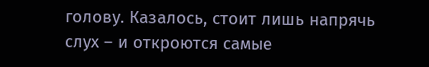голову. Казалось, стоит лишь напрячь слух – и откроются самые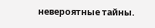невероятные тайны.